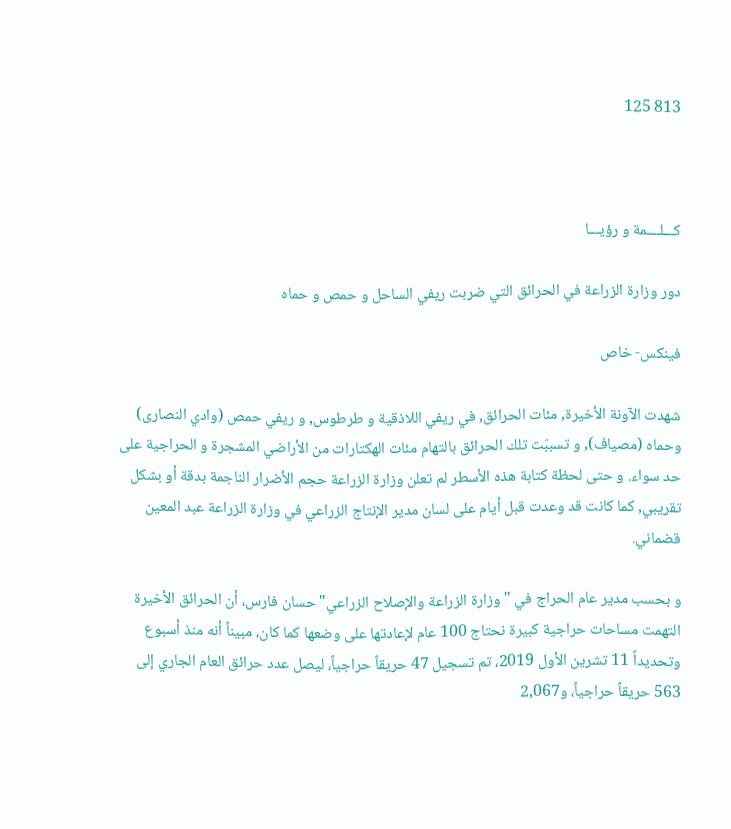813 125



كـــلــــمة و رؤيـــا

دور وزارة الزراعة في الحرائق التي ضربت ريفي الساحل و حمص و حماه

فينكس- خاص

شهدت الآونة الأخيرة, مئات الحرائق, في ريفي اللاذقية و طرطوس, و ريفي حمص (وادي النصارى) وحماه (مصياف), و تسببّت تلك الحرائق بالتهام مئات الهكتارات من الأراضي المشجرة و الحراجية على حد سواء. و حتى لحظة كتابة هذه الأسطر لم تعلن وزارة الزراعة حجم الأضرار الناجمة بدقة أو بشكل تقريبي, كما كانت قد وعدت قبل أيام على لسان مدير الإنتاج الزراعي في وزارة الزراعة عبد المعين قضماني.

و بحسب مدير عام الحراج في "وزارة الزراعة والإصلاح الزراعي" حسان فارس، أن الحرائق الأخيرة التهمت مساحات حراجية كبيرة نحتاج 100 عام لإعادتها على وضعها كما كان، مبيناً أنه منذ أسبوع وتحديداً 11 تشرين الأول 2019، تم تسجيل 47 حريقاً حراجياً، ليصل عدد حرائق العام الجاري إلى 563 حريقاً حراجياً، و2,067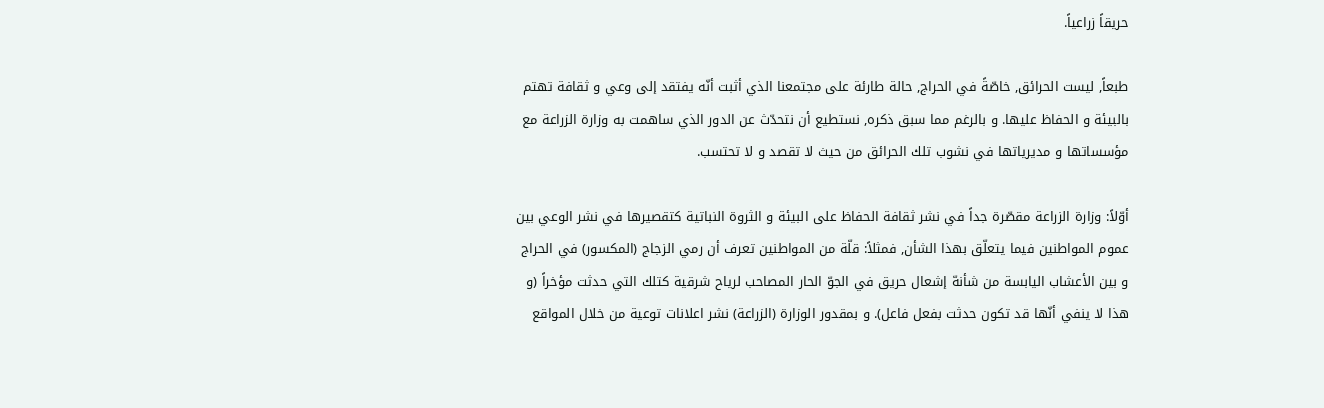حريقاً زراعياً.

طبعاً, ليست الحرائق, خاصّةً في الحراج, حالة طارئة على مجتمعنا الذي أثبت أنّه يفتقد إلى وعي و ثقافة تهتم بالبيئة و الحفاظ عليها. و بالرغم مما سبق ذكره, نستطيع أن نتحدّث عن الدور الذي ساهمت به وزارة الزراعة مع مؤسساتها و مديرياتها في نشوب تلك الحرائق من حيث لا تقصد و لا تحتسب.

أوّلاً: وزارة الزراعة مقصّرة جداً في نشر ثقافة الحفاظ على البيئة و الثروة النباتية كتقصيرها في نشر الوعي بين عموم المواطنين فيما يتعلّق بهذا الشأن, فمثلاً: قلّة من المواطنين تعرف أن رمي الزجاج (المكسور) في الحراج و بين الأعشاب اليابسة من شأنهّ إشعال حريق في الجوّ الحار المصاحب لرياح شرقية كتلك التي حدثت مؤخراً (و هذا لا ينفي أنّها قد تكون حدثت بفعل فاعل). و بمقدور الوزارة (الزراعة) نشر اعلانات توعية من خلال المواقع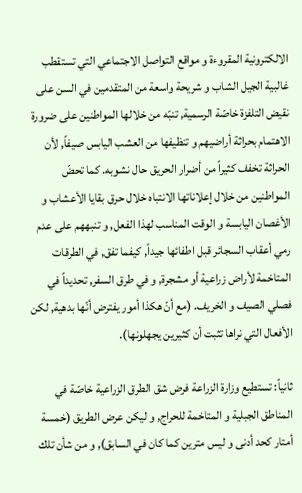الالكترونية المقروءة و مواقع التواصل الاجتماعي التي تستقطب غالبية الجيل الشاب و شريحة واسعة من المتقدمين في السن على نقيض التلفزة خاصّة الرسمية, تنبّه من خلالها المواطنين على ضرورة الاهتمام بحراثة أراضيهم و تنظيفها من العشب اليابس صيفاً, لأن الحراثة تخفف كثيراً من أضرار الحريق حال نشوبه. كما تحضّ المواطنين من خلال إعلاناتها الانتباه خلال حرق بقايا الأعشاب و الأغصان اليابسة و الوقت المناسب لهذا الفعل, و تنبههم على عدم رمي أعقاب السجائر قبل اطفائها جيداً, كيفما تفق, في الطرقات المتاخمة لأراض زراعية أو مشجرة, و في طرق السفر, تحديداً في فصلي الصيف و الخريف. (مع أنّ هكذا أمور يفترض أنّها بدهية, لكن الأفعال التي نراها تثبت أن كثيرين يجهلونها).

ثانياً: تستطيع وزارة الزراعة فرض شق الطرق الزراعية خاصّة في المناطق الجبلية و المتاخمة للحراج, و ليكن عرض الطريق (خمسة أمتار كحد أدنى و ليس مترين كما كان في السابق), و من شأن تلك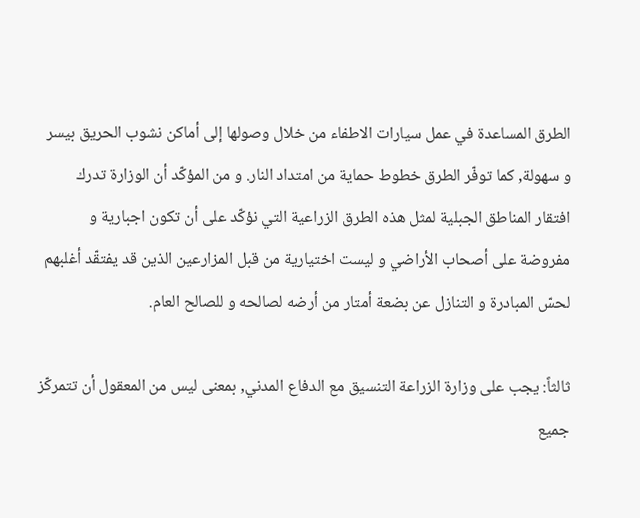الطرق المساعدة في عمل سيارات الاطفاء من خلال وصولها إلى أماكن نشوب الحريق بيسر و سهولة, كما توفّر الطرق خطوط حماية من امتداد النار. و من المؤكّد أن الوزارة تدرك افتقار المناطق الجبلية لمثل هذه الطرق الزراعية التي نؤكّد على أن تكون اجبارية و مفروضة على أصحاب الأراضي و ليست اختيارية من قبل المزارعين الذين قد يفتقّد أغلبهم لحسّ المبادرة و التنازل عن بضعة أمتار من أرضه لصالحه و للصالح العام.

ثالثاً: يجب على وزارة الزراعة التنسيق مع الدفاع المدني, بمعنى ليس من المعقول أن تتمركّز جميع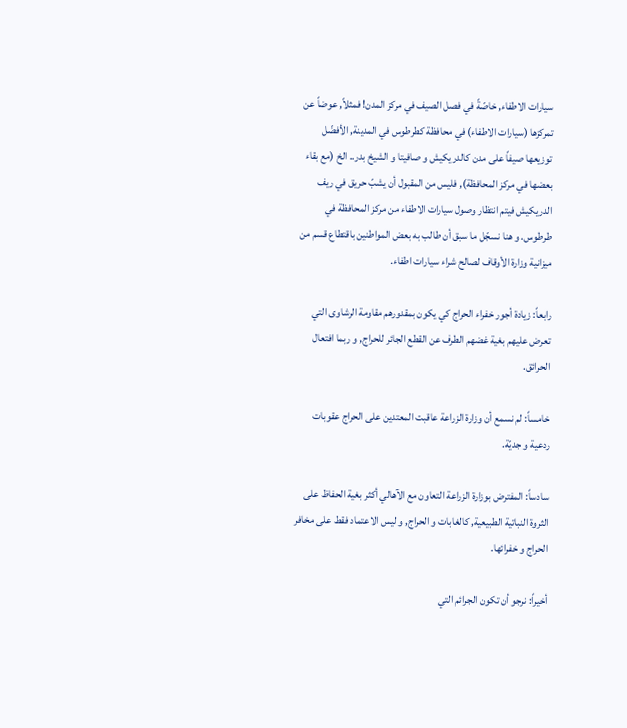سيارات الاطفاء, خاصّةً في فصل الصيف في مركز المدن! فمثلاً, عوضاً عن تمركزها (سيارات الاطفاء) في محافظة كطرطوس في المدينة, الأفضّل توزيعها صيفاً على مدن كالدريكيش و صافيتا و الشيخ بدر.. الخ (مع بقاء بعضها في مركز المحافظة), فليس من المقبول أن يشبّ حريق في ريف الدريكيش فيتم انتظار وصول سيارات الاطفاء من مركز المحافظة في طرطوس. و هنا نسجّل ما سبق أن طالب به بعض المواطنين باقتطاع قسم من ميزانية وزارة الأوقاف لصالح شراء سيارات اطفاء.

رابعاً: زيادة أجور خفراء الحراج كي يكون بمقدورهم مقاومة الرشاوى التي تعرض عليهم بغية غضهم الطرف عن القطع الجائر للحراج, و ربما افتعال الحرائق.

خامساً: لم نسمع أن وزارة الزراعة عاقبت المعتدين على الحراج عقوبات ردعية و جديّة.

سادساً: المفترض بوزارة الزراعة التعاون مع الآهالي أكثر بغية الحفاظ على الثروة النباتية الطبيعية, كالغابات و الحراج, و ليس الاعتماد فقط على مخافر الحراج و خفرائها.

أخيراً: نرجو أن تكون الجرائم التي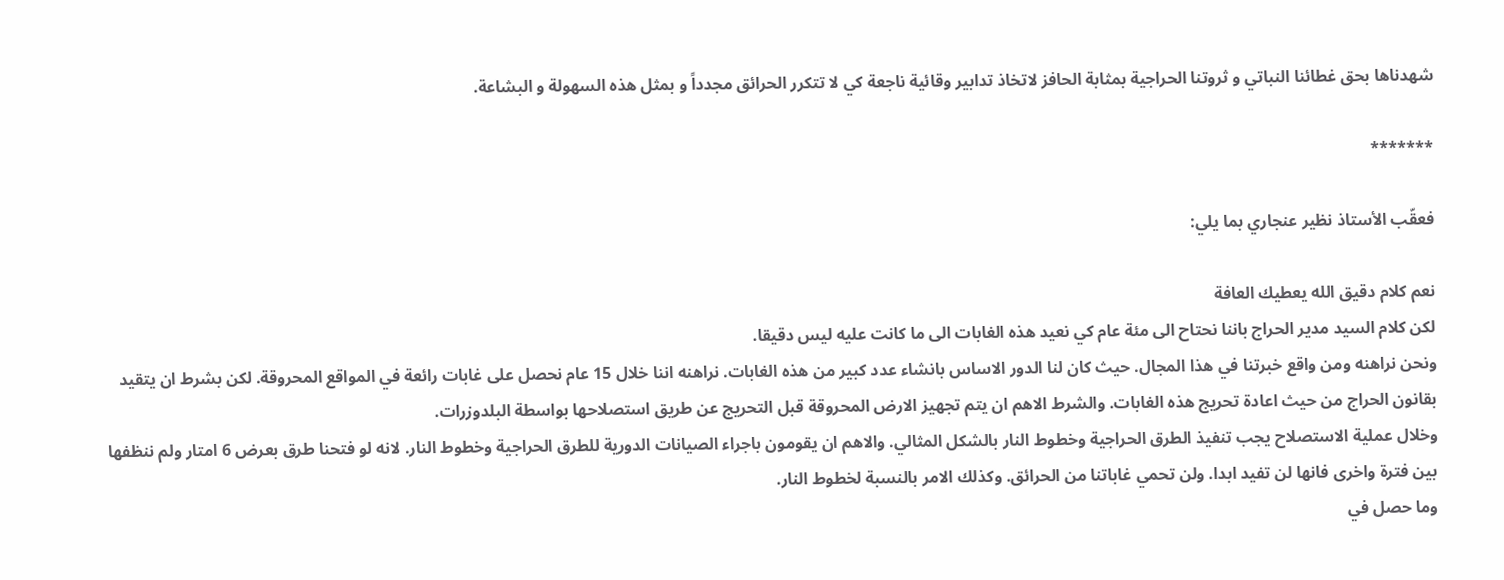شهدناها بحق غطائنا النباتي و ثروتنا الحراجية بمثابة الحافز لاتخاذ تدابير وقائية ناجعة كي لا تتكرر الحرائق مجدداً و بمثل هذه السهولة و البشاعة.

*******

فعقّب الأستاذ نظير عنجاري بما يلي:

نعم كلام دقيق الله يعطيك العافة
لكن كلام السيد مدير الحراج باننا نحتاح الى مئة عام كي نعيد هذه الغابات الى ما كانت عليه ليس دقيقا.
ونحن نراهنه ومن واقع خبرتنا في هذا المجال. حيث كان لنا الدور الاساس بانشاء عدد كبير من هذه الغابات. نراهنه اننا خلال 15 عام نحصل على غابات رائعة في المواقع المحروقة. لكن بشرط ان يتقيد بقانون الحراج من حيث اعادة تحريج هذه الغابات. والشرط الاهم ان يتم تجهيز الارض المحروقة قبل التحريج عن طريق استصلاحها بواسطة البلدوزرات.
وخلال عملية الاستصلاح يجب تنفيذ الطرق الحراجية وخطوط النار بالشكل المثالي. والاهم ان يقومون باجراء الصيانات الدورية للطرق الحراجية وخطوط النار. لانه لو فتحنا طرق بعرض 6 امتار ولم ننظفها بين فترة واخرى فانها لن تفيد ابدا. ولن تحمي غاباتنا من الحرائق. وكذلك الامر بالنسبة لخطوط النار.
وما حصل في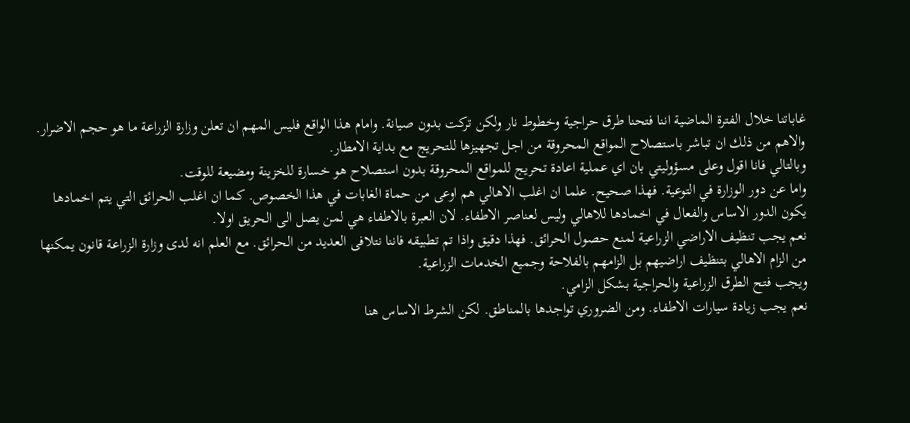غاباتنا خلال الفترة الماضية اننا فتحنا طرق حراجية وخطوط نار ولكن تركت بدون صيانة. وامام هذا الواقع فليس المهم ان تعلن وزارة الزراعة ما هو حجم الاضرار. والاهم من ذلك ان تباشر باستصلاح المواقع المحروقة من اجل تجهيزها للتحريج مع بداية الامطار.
وبالتالي فانا اقول وعلى مسؤوليتي بان اي عملية اعادة تحريج للمواقع المحروقة بدون استصلاح هو خسارة للخزينة ومضيعة للوقت.
واما عن دور الوزارة في التوعية. فهذا صحيح. علما ان اغلب الاهالي هم اوعى من حماة الغابات في هذا الخصوص. كما ان اغلب الحرائق التي يتم اخمادها يكون الدور الاساس والفعال في اخمادها للاهالي وليس لعناصر الاطفاء. لان العبرة بالاطفاء هي لمن يصل الى الحريق اولا.
نعم يجب تنظيف الاراضي الزراعية لمنع حصول الحرائق. فهذا دقيق واذا تم تطبيقه فاننا نتلافى العديد من الحرائق. مع العلم انه لدى وزارة الزراعة قانون يمكنها من الزام الاهالي بتنظيف اراضيهم بل الزامهم بالفلاحة وجميع الخدمات الزراعية.
ويجب فتح الطرق الزراعية والحراجية بشكل الزامي.
نعم يجب زيادة سيارات الاطفاء. ومن الضروري تواجدها بالمناطق. لكن الشرط الاساس هنا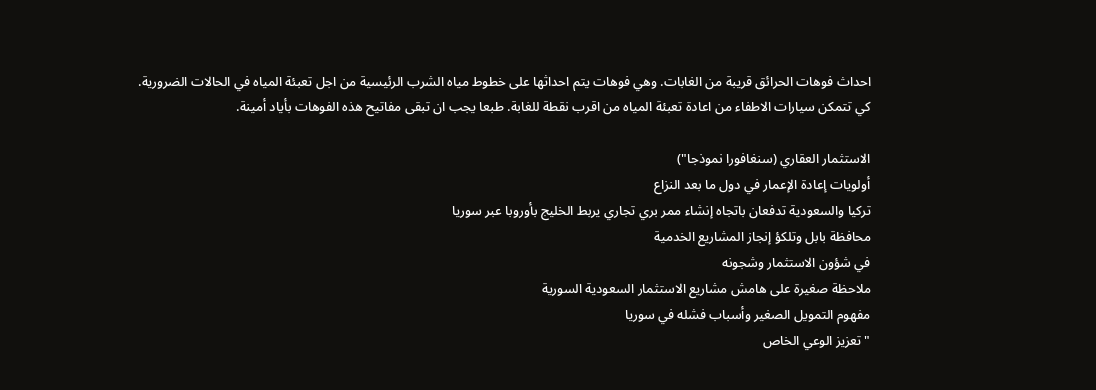احداث فوهات الحرائق قريبة من الغابات. وهي فوهات يتم احداثها على خطوط مياه الشرب الرئيسية من اجل تعبئة المياه في الحالات الضرورية.
كي تتمكن سيارات الاطفاء من اعادة تعبئة المياه من اقرب نقطة للغابة. طبعا يجب ان تبقى مفاتيح هذه الفوهات بأياد أمينة.

الاستثمار العقاري (سنغافورا نموذجا")
أولويات إعادة الإعمار في دول ما بعد النزاع
تركيا والسعودية تدفعان باتجاه إنشاء ممر بري تجاري يربط الخليج بأوروبا عبر سوريا
محافظة بابل وتلكؤ إنجاز المشاريع الخدمية
في شؤون الاستثمار وشجونه
ملاحظة صغيرة على هامش مشاريع الاستثمار السعودية السورية
مفهوم التمويل الصغير وأسباب فشله في سوريا
"تعزيز الوعي الخاص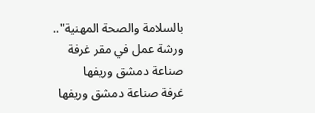بالسلامة والصحة المهنية".. ورشة عمل في مقر غرفة صناعة دمشق وريفها
غرفة صناعة دمشق وريفها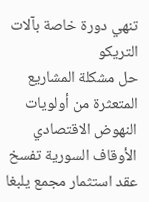تنهي دورة خاصة بآلات التريكو
حل مشكلة المشاريع المتعثرة من أولويات النهوض الاقتصادي
الأوقاف السورية تفسخ عقد استثمار مجمع يلبغا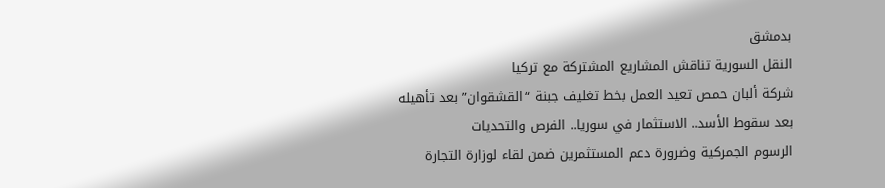بدمشق
النقل السورية تناقش المشاريع المشتركة مع تركيا
شركة ألبان حمص تعيد العمل بخط تغليف جبنة “القشقوان” بعد تأهيله
بعد سقوط الأسد.. الاستثمار في سوريا.. الفرص والتحديات
الرسوم الجمركية وضرورة دعم المستثمرين ضمن لقاء لوزارة التجارة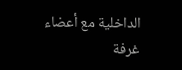الداخلية مع أعضاء غرفة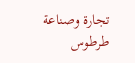تجارة وصناعة طرطوس